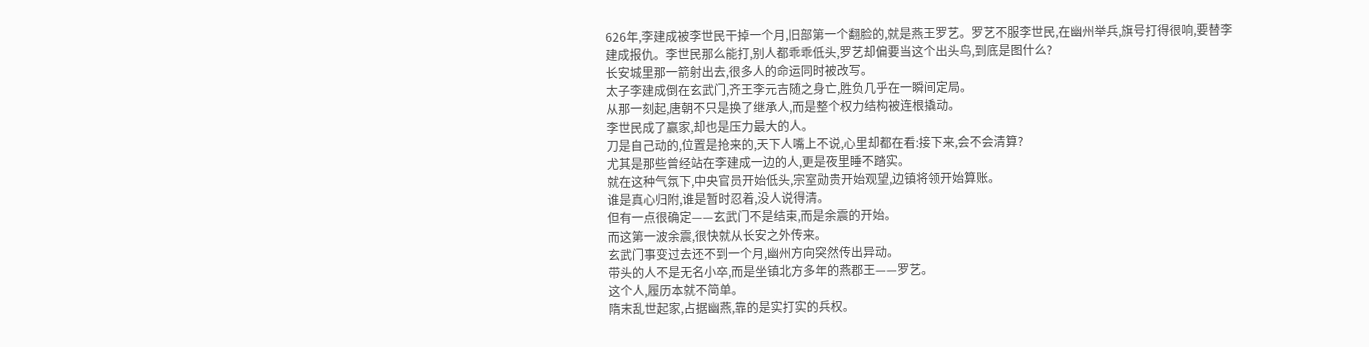626年,李建成被李世民干掉一个月,旧部第一个翻脸的,就是燕王罗艺。罗艺不服李世民,在幽州举兵,旗号打得很响,要替李建成报仇。李世民那么能打,别人都乖乖低头,罗艺却偏要当这个出头鸟,到底是图什么?
长安城里那一箭射出去,很多人的命运同时被改写。
太子李建成倒在玄武门,齐王李元吉随之身亡,胜负几乎在一瞬间定局。
从那一刻起,唐朝不只是换了继承人,而是整个权力结构被连根撬动。
李世民成了赢家,却也是压力最大的人。
刀是自己动的,位置是抢来的,天下人嘴上不说,心里却都在看:接下来,会不会清算?
尤其是那些曾经站在李建成一边的人,更是夜里睡不踏实。
就在这种气氛下,中央官员开始低头,宗室勋贵开始观望,边镇将领开始算账。
谁是真心归附,谁是暂时忍着,没人说得清。
但有一点很确定——玄武门不是结束,而是余震的开始。
而这第一波余震,很快就从长安之外传来。
玄武门事变过去还不到一个月,幽州方向突然传出异动。
带头的人不是无名小卒,而是坐镇北方多年的燕郡王——罗艺。
这个人,履历本就不简单。
隋末乱世起家,占据幽燕,靠的是实打实的兵权。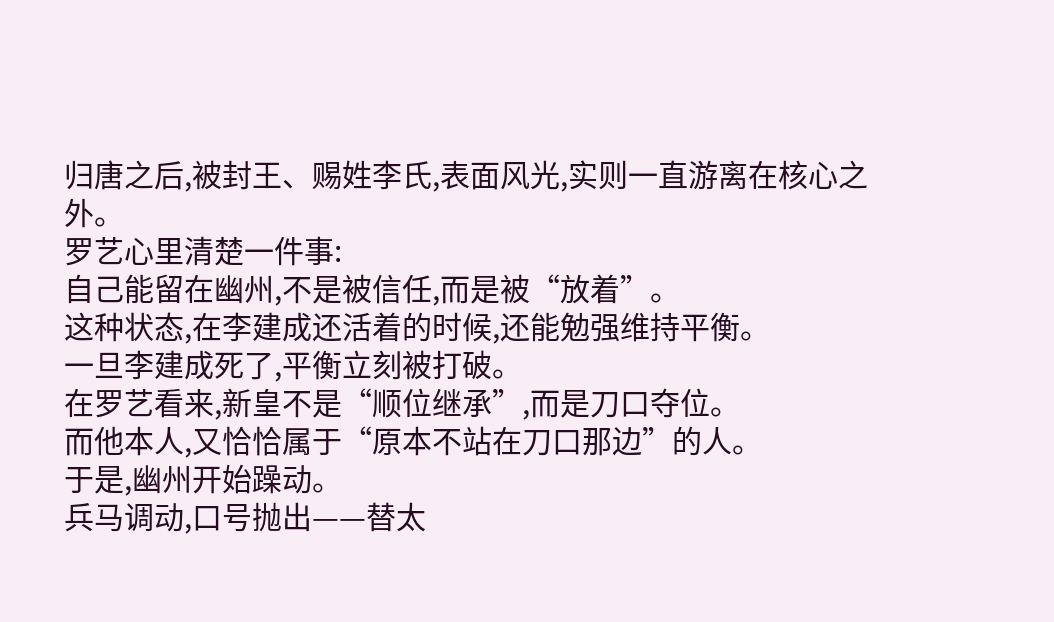归唐之后,被封王、赐姓李氏,表面风光,实则一直游离在核心之外。
罗艺心里清楚一件事:
自己能留在幽州,不是被信任,而是被“放着”。
这种状态,在李建成还活着的时候,还能勉强维持平衡。
一旦李建成死了,平衡立刻被打破。
在罗艺看来,新皇不是“顺位继承”,而是刀口夺位。
而他本人,又恰恰属于“原本不站在刀口那边”的人。
于是,幽州开始躁动。
兵马调动,口号抛出——替太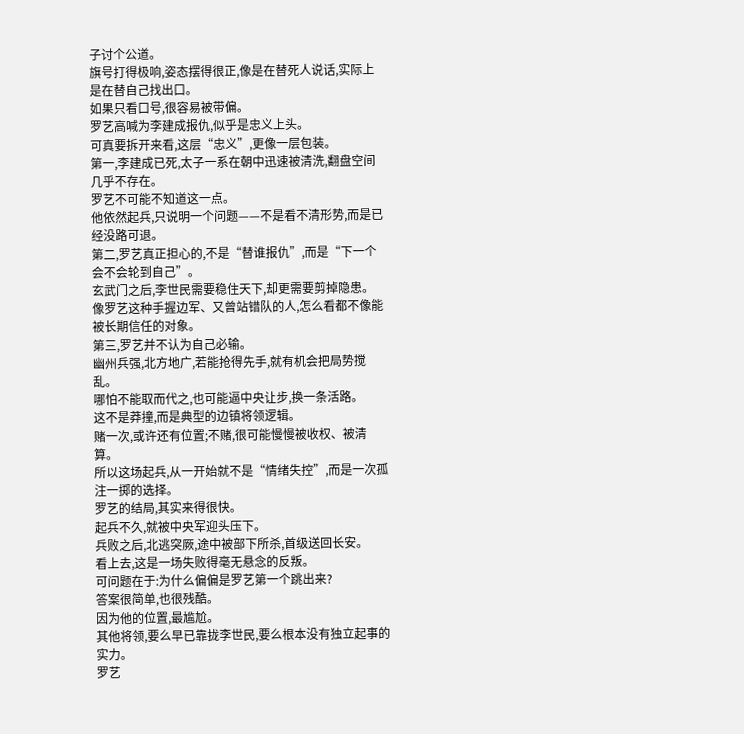子讨个公道。
旗号打得极响,姿态摆得很正,像是在替死人说话,实际上是在替自己找出口。
如果只看口号,很容易被带偏。
罗艺高喊为李建成报仇,似乎是忠义上头。
可真要拆开来看,这层“忠义”,更像一层包装。
第一,李建成已死,太子一系在朝中迅速被清洗,翻盘空间几乎不存在。
罗艺不可能不知道这一点。
他依然起兵,只说明一个问题——不是看不清形势,而是已经没路可退。
第二,罗艺真正担心的,不是“替谁报仇”,而是“下一个会不会轮到自己”。
玄武门之后,李世民需要稳住天下,却更需要剪掉隐患。
像罗艺这种手握边军、又曾站错队的人,怎么看都不像能被长期信任的对象。
第三,罗艺并不认为自己必输。
幽州兵强,北方地广,若能抢得先手,就有机会把局势搅乱。
哪怕不能取而代之,也可能逼中央让步,换一条活路。
这不是莽撞,而是典型的边镇将领逻辑。
赌一次,或许还有位置;不赌,很可能慢慢被收权、被清算。
所以这场起兵,从一开始就不是“情绪失控”,而是一次孤注一掷的选择。
罗艺的结局,其实来得很快。
起兵不久,就被中央军迎头压下。
兵败之后,北逃突厥,途中被部下所杀,首级送回长安。
看上去,这是一场失败得毫无悬念的反叛。
可问题在于:为什么偏偏是罗艺第一个跳出来?
答案很简单,也很残酷。
因为他的位置,最尴尬。
其他将领,要么早已靠拢李世民,要么根本没有独立起事的实力。
罗艺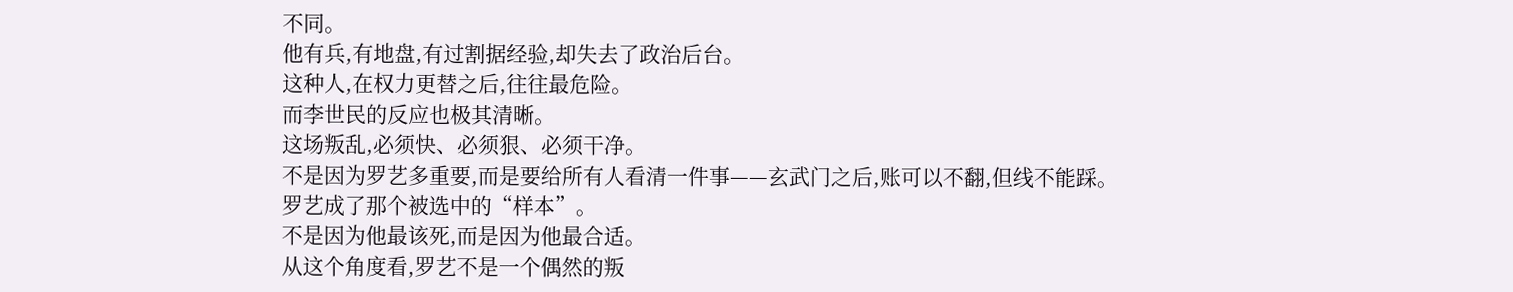不同。
他有兵,有地盘,有过割据经验,却失去了政治后台。
这种人,在权力更替之后,往往最危险。
而李世民的反应也极其清晰。
这场叛乱,必须快、必须狠、必须干净。
不是因为罗艺多重要,而是要给所有人看清一件事——玄武门之后,账可以不翻,但线不能踩。
罗艺成了那个被选中的“样本”。
不是因为他最该死,而是因为他最合适。
从这个角度看,罗艺不是一个偶然的叛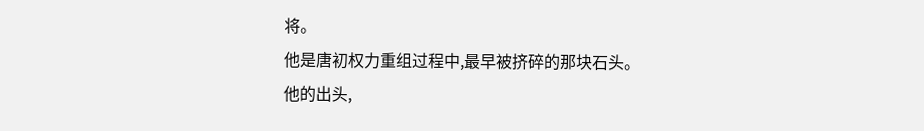将。
他是唐初权力重组过程中,最早被挤碎的那块石头。
他的出头,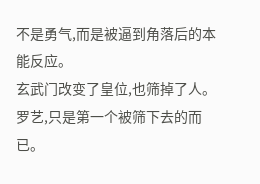不是勇气,而是被逼到角落后的本能反应。
玄武门改变了皇位,也筛掉了人。
罗艺,只是第一个被筛下去的而已。